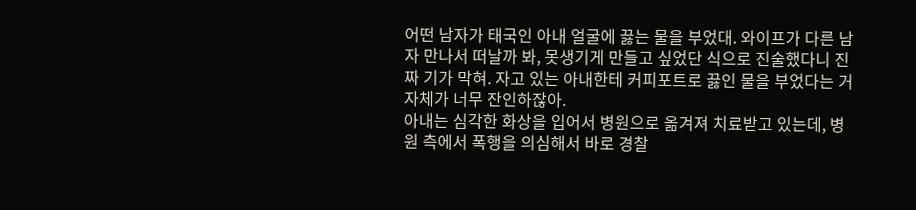어떤 남자가 태국인 아내 얼굴에 끓는 물을 부었대. 와이프가 다른 남자 만나서 떠날까 봐, 못생기게 만들고 싶었단 식으로 진술했다니 진짜 기가 막혀. 자고 있는 아내한테 커피포트로 끓인 물을 부었다는 거 자체가 너무 잔인하잖아.
아내는 심각한 화상을 입어서 병원으로 옮겨져 치료받고 있는데, 병원 측에서 폭행을 의심해서 바로 경찰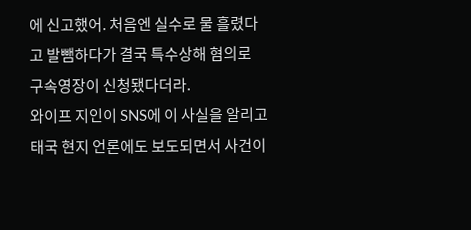에 신고했어. 처음엔 실수로 물 흘렸다고 발뺌하다가 결국 특수상해 혐의로 구속영장이 신청됐다더라.
와이프 지인이 SNS에 이 사실을 알리고 태국 현지 언론에도 보도되면서 사건이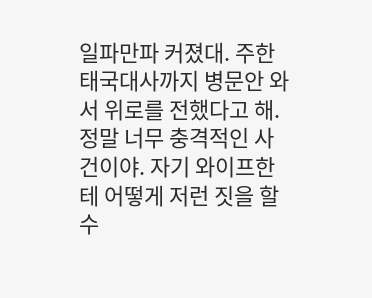일파만파 커졌대. 주한 태국대사까지 병문안 와서 위로를 전했다고 해. 정말 너무 충격적인 사건이야. 자기 와이프한테 어떻게 저런 짓을 할 수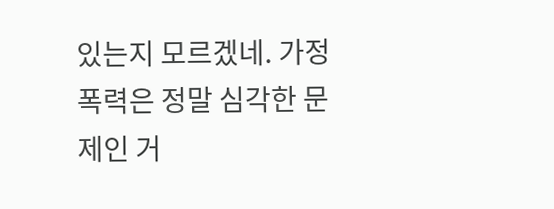있는지 모르겠네. 가정폭력은 정말 심각한 문제인 거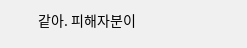같아. 피해자분이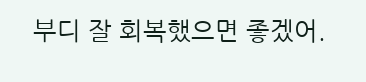부디 잘 회복했으면 좋겠어.